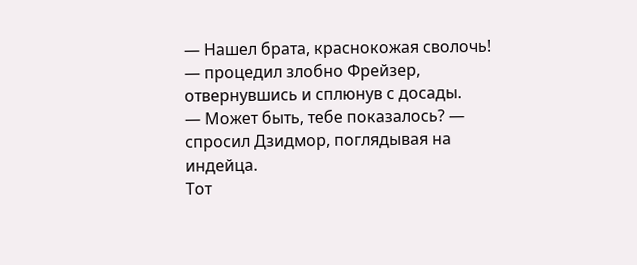— Нашел брата, краснокожая сволочь! — процедил злобно Фрейзер, отвернувшись и сплюнув с досады.
— Может быть, тебе показалось? — спросил Дзидмор, поглядывая на индейца.
Тот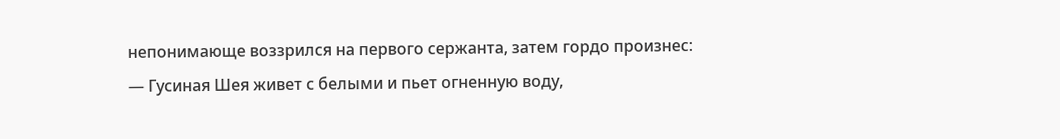непонимающе воззрился на первого сержанта, затем гордо произнес:
— Гусиная Шея живет с белыми и пьет огненную воду,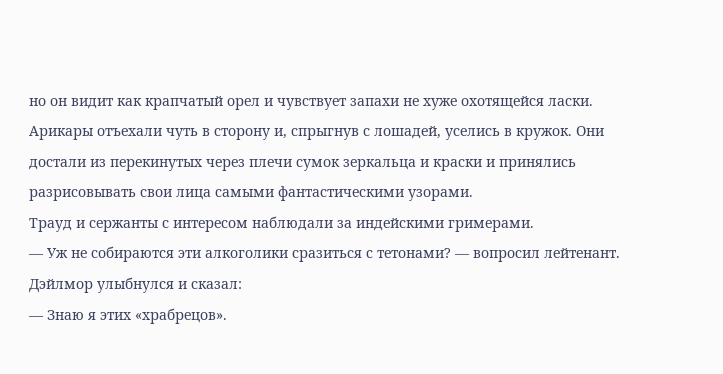но он видит как крапчатый орел и чувствует запахи не хуже охотящейся ласки.
Арикары отъехали чуть в сторону и, спрыгнув с лошадей, уселись в кружок. Они достали из перекинутых через плечи сумок зеркальца и краски и принялись разрисовывать свои лица самыми фантастическими узорами.
Трауд и сержанты с интересом наблюдали за индейскими гримерами.
— Уж не собираются эти алкоголики сразиться с тетонами? — вопросил лейтенант.
Дэйлмор улыбнулся и сказал:
— Знаю я этих «храбрецов».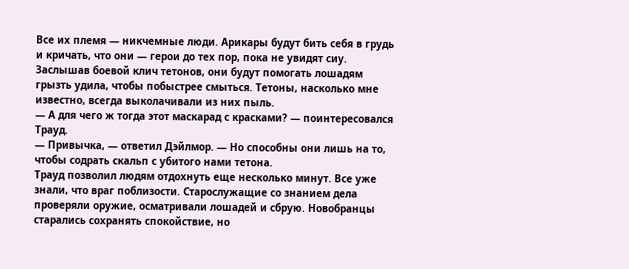Все их племя — никчемные люди. Арикары будут бить себя в грудь и кричать, что они — герои до тех пор, пока не увидят сиу. Заслышав боевой клич тетонов, они будут помогать лошадям грызть удила, чтобы побыстрее смыться. Тетоны, насколько мне известно, всегда выколачивали из них пыль.
— А для чего ж тогда этот маскарад с красками? — поинтересовался Трауд.
— Привычка, — ответил Дэйлмор. — Но способны они лишь на то, чтобы содрать скальп с убитого нами тетона.
Трауд позволил людям отдохнуть еще несколько минут. Все уже знали, что враг поблизости. Старослужащие со знанием дела проверяли оружие, осматривали лошадей и сбрую. Новобранцы старались сохранять спокойствие, но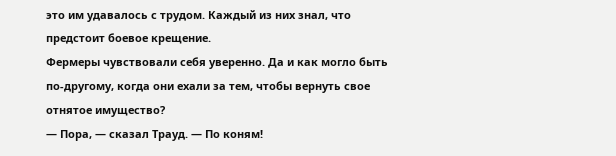это им удавалось с трудом. Каждый из них знал, что предстоит боевое крещение.
Фермеры чувствовали себя уверенно. Да и как могло быть по-другому, когда они ехали за тем, чтобы вернуть свое отнятое имущество?
— Пора, — сказал Трауд. — По коням!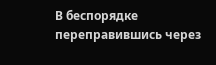В беспорядке переправившись через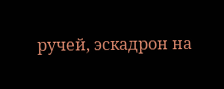ручей, эскадрон на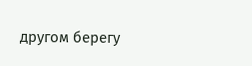другом берегу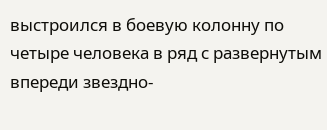выстроился в боевую колонну по четыре человека в ряд с развернутым впереди звездно-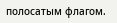полосатым флагом.